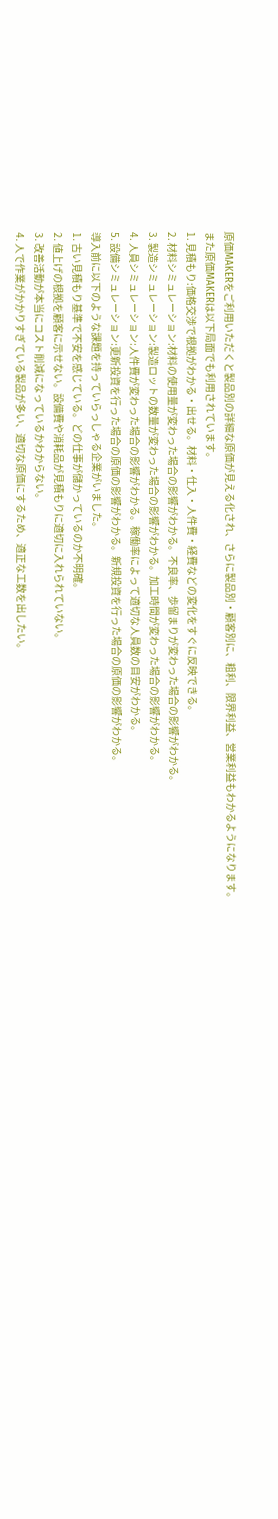原価MAKERをご利用いただくと製品別の詳細な原価が見える化され、さらに製品別・顧客別に、粗利、限界利益、営業利益もわかるようになります。
また原価MAKERは以下局面でも利用されています。
1. 見積もり:価格交渉で根拠がわかる・出せる。材料・仕入・人件費・経費などの変化をすぐに反映できる。
2. 材料シミュレーション:材料の使用量が変わった場合の影響がわかる。不良率、歩留まりが変わった場合の影響がわかる。
3. 製造シミュレーション:製造ロットの数量が変わった場合の影響がわかる。加工時間が変わった場合の影響がわかる。
4. 人員シミュレーション:人件費が変わった場合の影響がわかる。稼働率によって適切な人員数の目安がわかる。
5. 設備シミュレーション:更新投資を行った場合の原価の影響がわかる。新規投資を行った場合の原価の影響がわかる。
導入前に以下のような課題を持っていらっしゃる企業がいました。
1. 古い見積もり基準で不安を感じている。どの仕事が儲かっているのか不明確。
2. 値上げの根拠を顧客に示せない。設備費や消耗品が見積もりに適切に入れられていない。
3. 改善活動が本当にコスト削減になっているかわからない。
4. 人で作業がかかりすぎている製品が多い、適切な原価にするため、適正な工数を出したい。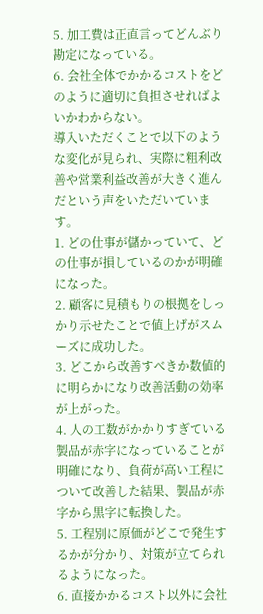5. 加工費は正直言ってどんぶり勘定になっている。
6. 会社全体でかかるコストをどのように適切に負担させればよいかわからない。
導入いただくことで以下のような変化が見られ、実際に粗利改善や営業利益改善が大きく進んだという声をいただいています。
1. どの仕事が儲かっていて、どの仕事が損しているのかが明確になった。
2. 顧客に見積もりの根拠をしっかり示せたことで値上げがスムーズに成功した。
3. どこから改善すべきか数値的に明らかになり改善活動の効率が上がった。
4. 人の工数がかかりすぎている製品が赤字になっていることが明確になり、負荷が高い工程について改善した結果、製品が赤字から黒字に転換した。
5. 工程別に原価がどこで発生するかが分かり、対策が立てられるようになった。
6. 直接かかるコスト以外に会社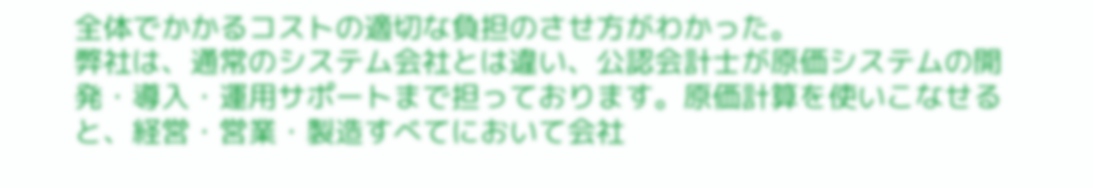全体でかかるコストの適切な負担のさせ方がわかった。
弊社は、通常のシステム会社とは違い、公認会計士が原価システムの開発・導入・運用サポートまで担っております。原価計算を使いこなせると、経営・営業・製造すべてにおいて会社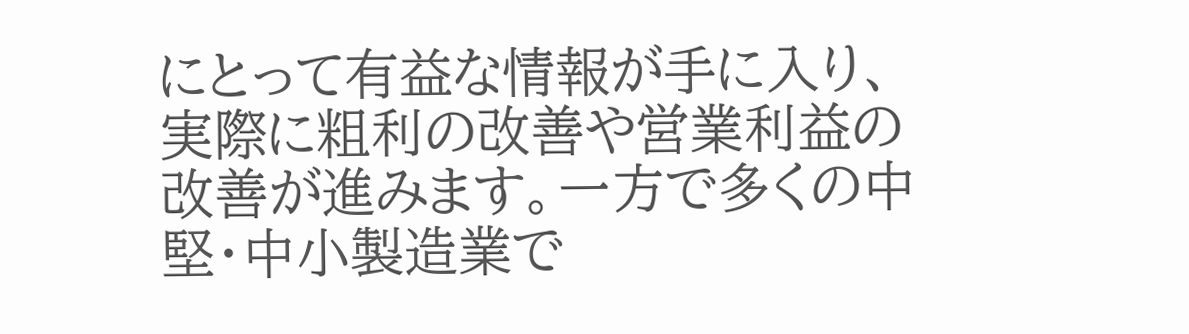にとって有益な情報が手に入り、実際に粗利の改善や営業利益の改善が進みます。一方で多くの中堅・中小製造業で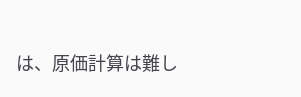は、原価計算は難し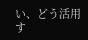い、どう活用す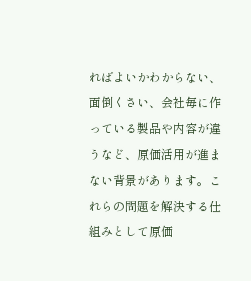ればよいかわからない、面倒くさい、会社毎に作っている製品や内容が違うなど、原価活用が進まない背景があります。これらの問題を解決する仕組みとして原価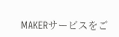MAKERサービスをご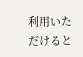利用いただけると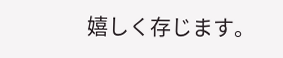嬉しく存じます。